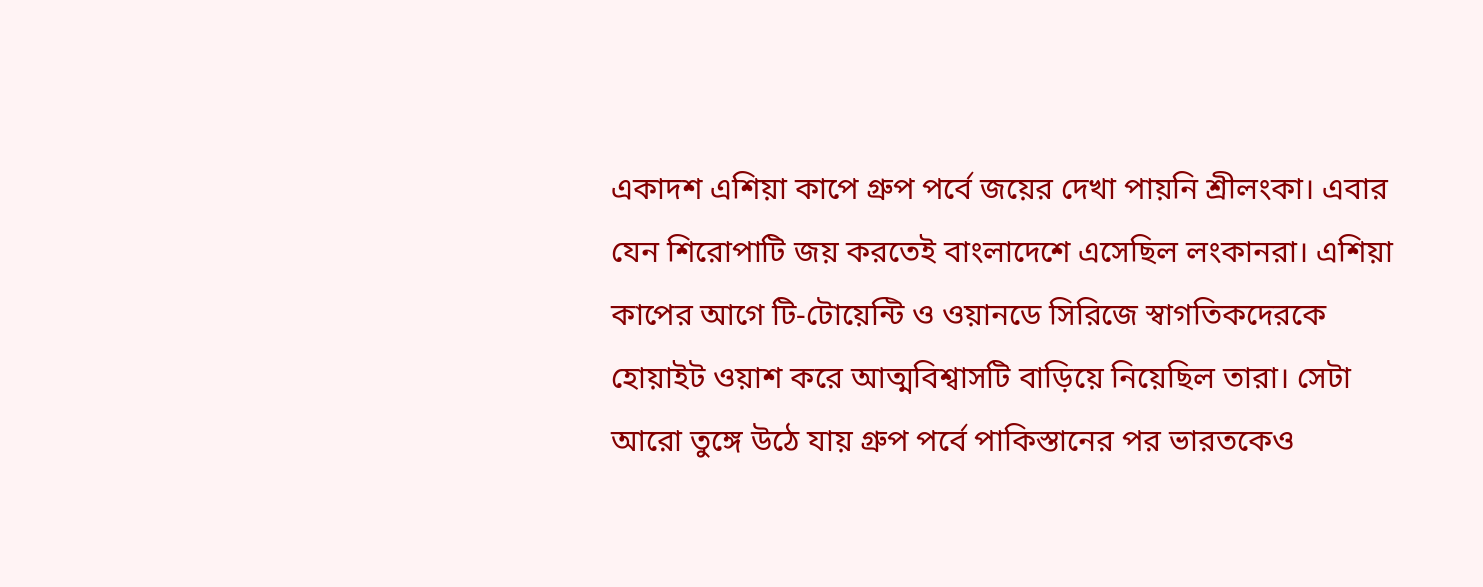একাদশ এশিয়া কাপে গ্রুপ পর্বে জয়ের দেখা পায়নি শ্রীলংকা। এবার যেন শিরোপাটি জয় করতেই বাংলাদেশে এসেছিল লংকানরা। এশিয়া কাপের আগে টি-টোয়েন্টি ও ওয়ানডে সিরিজে স্বাগতিকদেরকে হোয়াইট ওয়াশ করে আত্মবিশ্বাসটি বাড়িয়ে নিয়েছিল তারা। সেটা আরো তুঙ্গে উঠে যায় গ্রুপ পর্বে পাকিস্তানের পর ভারতকেও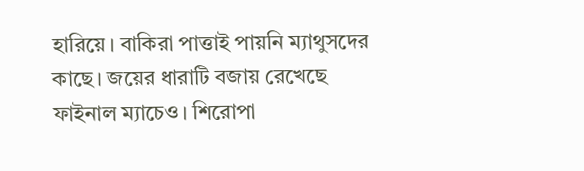হারিয়ে। বাকিরা পাত্তাই পায়নি ম্যাথুসদের কাছে। জয়ের ধারাটি বজায় রেখেছে ফাইনাল ম্যাচেও। শিরোপা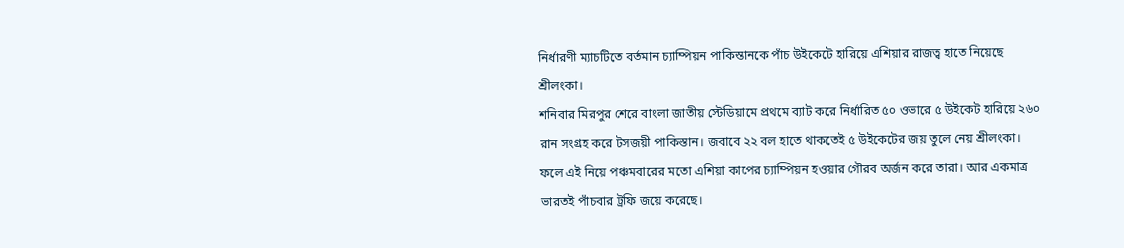নির্ধারণী ম্যাচটিতে বর্তমান চ্যাম্পিয়ন পাকিস্তানকে পাঁচ উইকেটে হারিয়ে এশিয়ার রাজত্ব হাতে নিয়েছে শ্রীলংকা।
শনিবার মিরপুর শেরে বাংলা জাতীয় স্টেডিয়ামে প্রথমে ব্যাট করে নির্ধারিত ৫০ ওভারে ৫ উইকেট হারিয়ে ২৬০ রান সংগ্রহ করে টসজয়ী পাকিস্তান। জবাবে ২২ বল হাতে থাকতেই ৫ উইকেটের জয় তুলে নেয় শ্রীলংকা। ফলে এই নিয়ে পঞ্চমবারের মতো এশিয়া কাপের চ্যাম্পিয়ন হওয়ার গৌরব অর্জন করে তারা। আর একমাত্র ভারতই পাঁচবার ট্রফি জয়ে করেছে।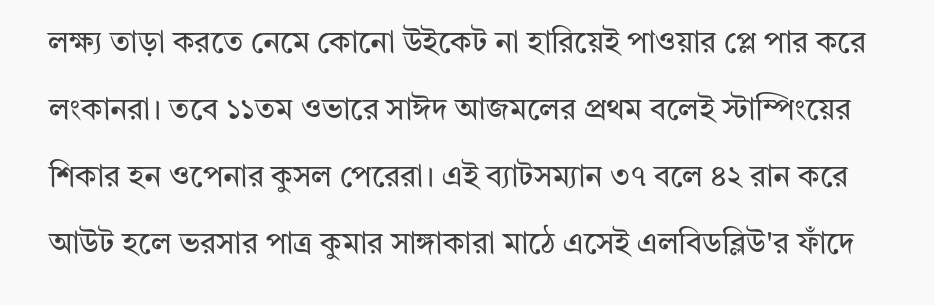লক্ষ্য তাড়া করতে নেমে কোনো উইকেট না হারিয়েই পাওয়ার প্লে পার করে লংকানরা। তবে ১১তম ওভারে সাঈদ আজমলের প্রথম বলেই স্টাম্পিংয়ের শিকার হন ওপেনার কুসল পেরেরা। এই ব্যাটসম্যান ৩৭ বলে ৪২ রান করে আউট হলে ভরসার পাত্র কুমার সাঙ্গাকারা মাঠে এসেই এলবিডব্লিউ'র ফাঁদে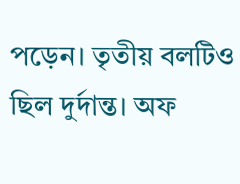পড়েন। তৃতীয় বলটিও ছিল দুর্দান্ত। অফ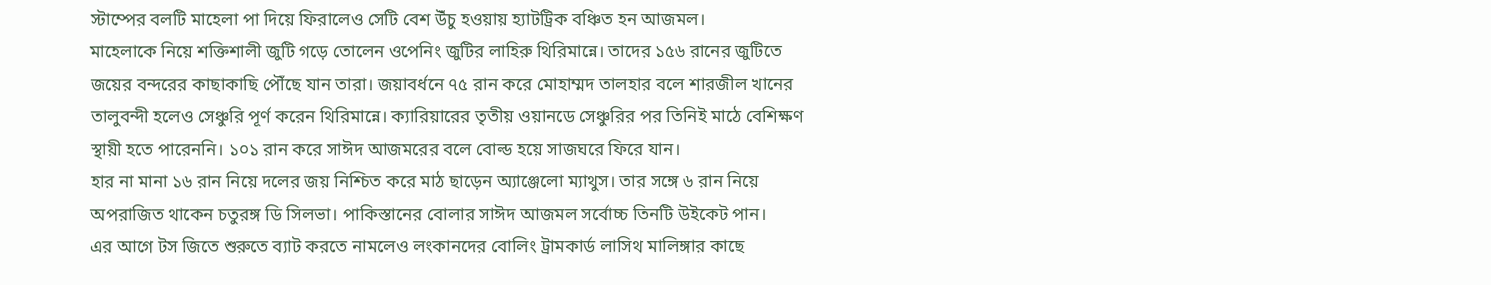স্টাম্পের বলটি মাহেলা পা দিয়ে ফিরালেও সেটি বেশ উঁচু হওয়ায় হ্যাটট্রিক বঞ্চিত হন আজমল।
মাহেলাকে নিয়ে শক্তিশালী জুটি গড়ে তোলেন ওপেনিং জুটির লাহিরু থিরিমান্নে। তাদের ১৫৬ রানের জুটিতে জয়ের বন্দরের কাছাকাছি পৌঁছে যান তারা। জয়াবর্ধনে ৭৫ রান করে মোহাম্মদ তালহার বলে শারজীল খানের তালুবন্দী হলেও সেঞ্চুরি পূর্ণ করেন থিরিমান্নে। ক্যারিয়ারের তৃতীয় ওয়ানডে সেঞ্চুরির পর তিনিই মাঠে বেশিক্ষণ স্থায়ী হতে পারেননি। ১০১ রান করে সাঈদ আজমরের বলে বোল্ড হয়ে সাজঘরে ফিরে যান।
হার না মানা ১৬ রান নিয়ে দলের জয় নিশ্চিত করে মাঠ ছাড়েন অ্যাঞ্জেলো ম্যাথুস। তার সঙ্গে ৬ রান নিয়ে অপরাজিত থাকেন চতুরঙ্গ ডি সিলভা। পাকিস্তানের বোলার সাঈদ আজমল সর্বোচ্চ তিনটি উইকেট পান।
এর আগে টস জিতে শুরুতে ব্যাট করতে নামলেও লংকানদের বোলিং ট্রামকার্ড লাসিথ মালিঙ্গার কাছে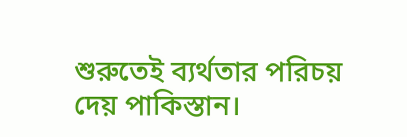শুরুতেই ব্যর্থতার পরিচয় দেয় পাকিস্তান।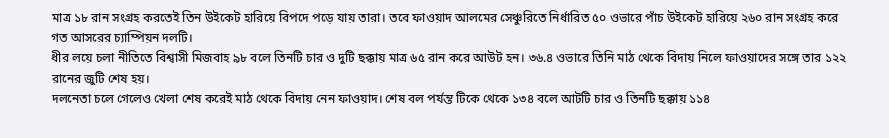মাত্র ১৮ রান সংগ্রহ করতেই তিন উইকেট হারিয়ে বিপদে পড়ে যায় তারা। তবে ফাওয়াদ আলমের সেঞ্চুরিতে নির্ধারিত ৫০ ওভারে পাঁচ উইকেট হারিয়ে ২৬০ রান সংগ্রহ করে গত আসরের চ্যাম্পিয়ন দলটি।
ধীর লয়ে চলা নীতিতে বিশ্বাসী মিজবাহ ৯৮ বলে তিনটি চার ও দুটি ছক্কায় মাত্র ৬৫ রান করে আউট হন। ৩৬.৪ ওভারে তিনি মাঠ থেকে বিদায় নিলে ফাওয়াদের সঙ্গে তার ১২২ রানের জুটি শেষ হয়।
দলনেতা চলে গেলেও খেলা শেষ করেই মাঠ থেকে বিদায় নেন ফাওয়াদ। শেষ বল পর্যন্ত টিকে থেকে ১৩৪ বলে আটটি চার ও তিনটি ছক্কায় ১১৪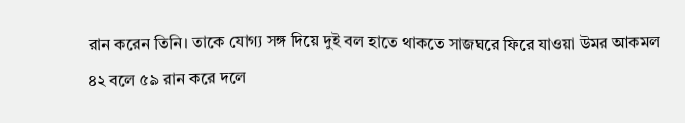রান করেন তিনি। তাকে যোগ্য সঙ্গ দিয়ে দুই বল হাতে থাকতে সাজঘরে ফিরে যাওয়া উমর আকমল ৪২ বলে ৫৯ রান করে দলে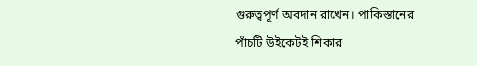গুরুত্বপূর্ণ অবদান রাখেন। পাকিস্তানের পাঁচটি উইকেটই শিকার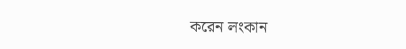করেন লংকান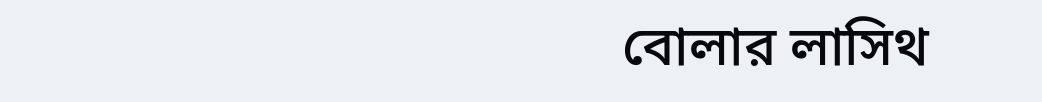বোলার লাসিথ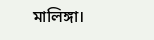মালিঙ্গা।